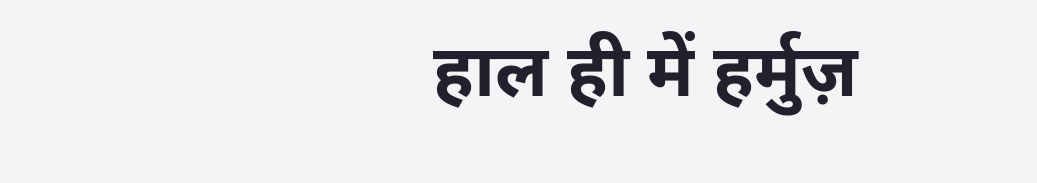हाल ही में हर्मुज़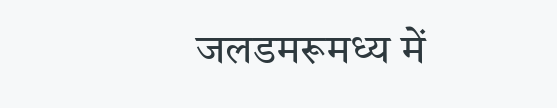जलडमरूमध्य में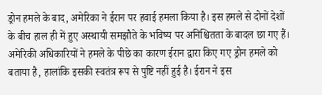ड्रोन हमले के बाद, अमेरिका ने ईरान पर हवाई हमला किया है। इस हमले से दोनों देशों के बीच हाल ही में हुए अस्थायी समझौते के भविष्य पर अनिश्चितता के बादल छा गए हैं। अमेरिकी अधिकारियों ने हमले के पीछे का कारण ईरान द्वारा किए गए ड्रोन हमले को बताया है, हालांकि इसकी स्वतंत्र रूप से पुष्टि नहीं हुई है। ईरान ने इस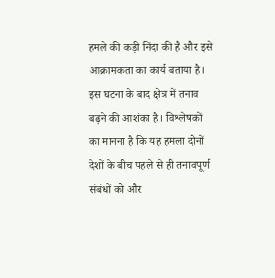हमले की कड़ी निंदा की है और इसे आक्रामकता का कार्य बताया है। इस घटना के बाद क्षेत्र में तनाव बढ़ने की आशंका है। विश्लेषकों का मानना है कि यह हमला दोनों देशों के बीच पहले से ही तनावपूर्ण संबंधों को और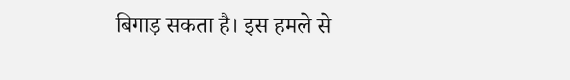बिगाड़ सकता है। इस हमले से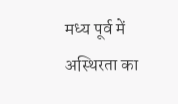मध्य पूर्व में अस्थिरता का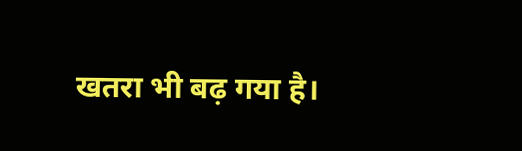खतरा भी बढ़ गया है।